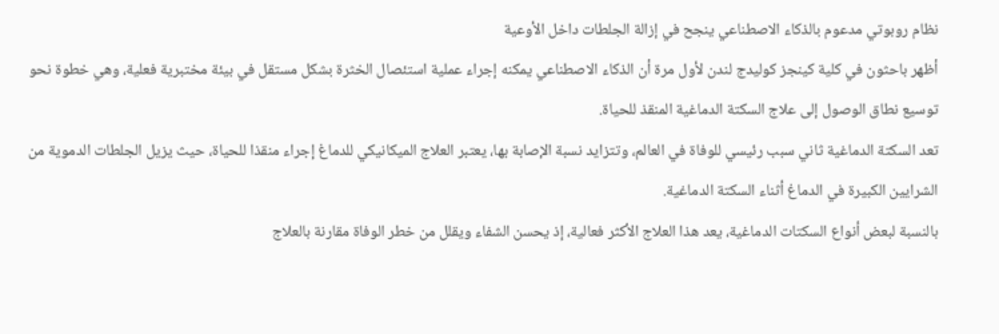نظام روبوتي مدعوم بالذكاء الاصطناعي ينجح في إزالة الجلطات داخل الأوعية
أظهر باحثون في كلية كينجز كوليدج لندن لأول مرة أن الذكاء الاصطناعي يمكنه إجراء عملية استئصال الخثرة بشكل مستقل في بيئة مختبرية فعلية، وهي خطوة نحو توسيع نطاق الوصول إلى علاج السكتة الدماغية المنقذ للحياة.
تعد السكتة الدماغية ثاني سبب رئيسي للوفاة في العالم، وتتزايد نسبة الإصابة بها، يعتبر العلاج الميكانيكي للدماغ إجراء منقذا للحياة، حيث يزيل الجلطات الدموية من الشرايين الكبيرة في الدماغ أثناء السكتة الدماغية.
بالنسبة لبعض أنواع السكتات الدماغية، يعد هذا العلاج الأكثر فعالية، إذ يحسن الشفاء ويقلل من خطر الوفاة مقارنة بالعلاج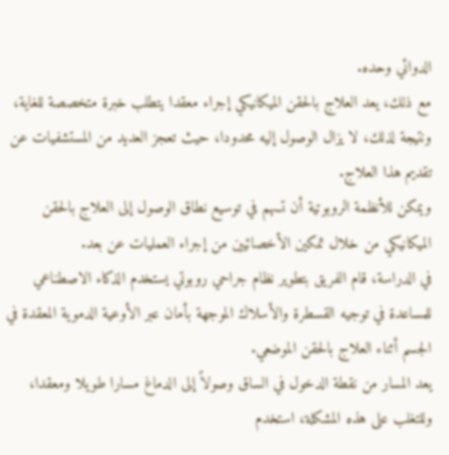الدوائي وحده.
مع ذلك، يعد العلاج بالحقن الميكانيكي إجراء معقدا يتطلب خبرة متخصصة للغاية، ونتيجة لذلك، لا يزال الوصول إليه محدودا، حيث تعجز العديد من المستشفيات عن تقديم هذا العلاج.
ويمكن للأنظمة الروبوتية أن تسهم في توسيع نطاق الوصول إلى العلاج بالحقن الميكانيكي من خلال تمكين الأخصائيين من إجراء العمليات عن بعد.
في الدراسة، قام الفريق بتطوير نظام جراحي روبوتي يستخدم الذكاء الاصطناعي للمساعدة في توجيه القسطرة والأسلاك الموجهة بأمان عبر الأوعية الدموية المعقدة في الجسم أثناء العلاج بالحقن الموضعي.
يعد المسار من نقطة الدخول في الساق وصولاً إلى الدماغ مسارا طويلا ومعقدا، وللتغلب على هذه المشكلة، استخدم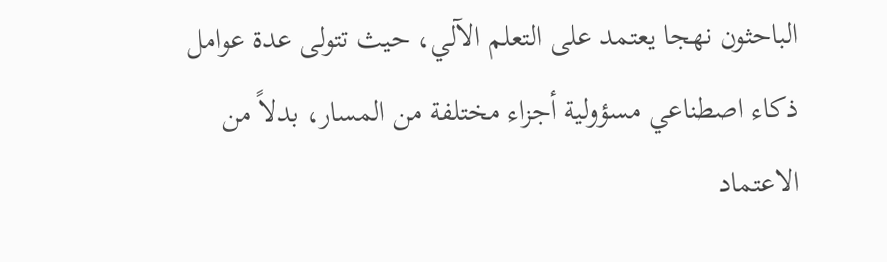الباحثون نهجا يعتمد على التعلم الآلي، حيث تتولى عدة عوامل ذكاء اصطناعي مسؤولية أجزاء مختلفة من المسار، بدلاً من الاعتماد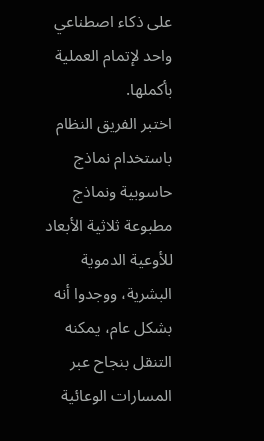على ذكاء اصطناعي واحد لإتمام العملية بأكملها.
اختبر الفريق النظام باستخدام نماذج حاسوبية ونماذج مطبوعة ثلاثية الأبعاد للأوعية الدموية البشرية، ووجدوا أنه بشكل عام، يمكنه التنقل بنجاح عبر المسارات الوعائية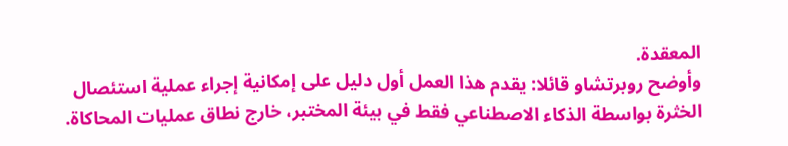المعقدة.
وأوضح روبرتشاو قائلا: يقدم هذا العمل أول دليل على إمكانية إجراء عملية استئصال الخثرة بواسطة الذكاء الاصطناعي فقط في بيئة المختبر، خارج نطاق عمليات المحاكاة.